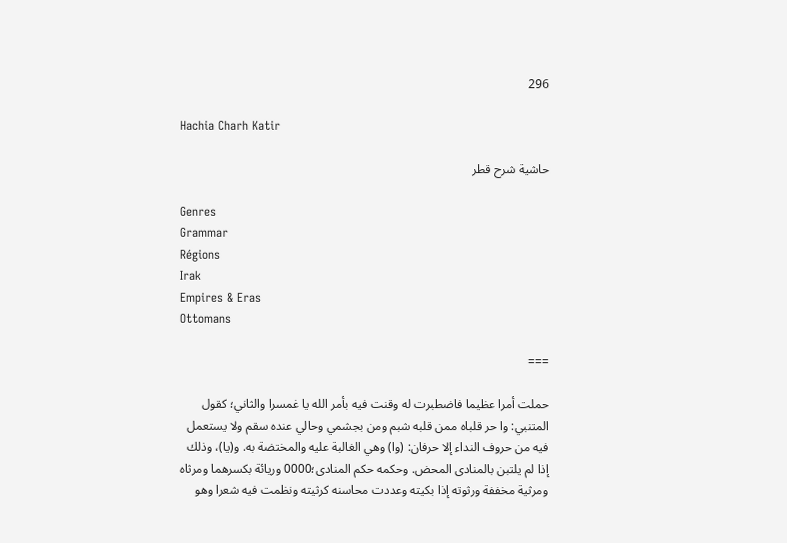296

Hachia Charh Katir

حاشية شرح قطر

Genres
Grammar
Régions
Irak
Empires & Eras
Ottomans

===

حملت أمرا عظيما فاضطبرت له وقنت فيه بأمر الله يا غمسرا والثاني؛ كقول المتنبي: وا حر قلباه ممن قلبه شبم ومن بجشمي وحالي عنده سقم ولا يستعمل فيه من حروف النداء إلا حرفان: (وا) وهي الغالبة عليه والمختضة به. و(يا)، وذلك إذا لم يلتبن بالمنادى المحض. وحكمه حكم المنادى؛0000 وريائة بكسرهما ومرثاه ومرثية مخففة ورثوته إذا بكيته وعددت محاسنه كرثيته ونظمت فيه شعرا وهو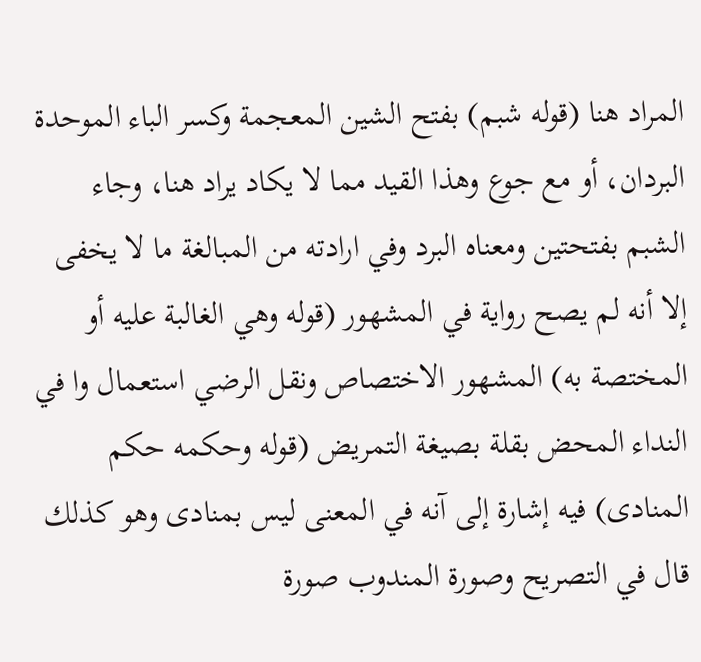المراد هنا (قوله شبم) بفتح الشين المعجمة وكسر الباء الموحدة البردان، أو مع جوع وهذا القيد مما لا يكاد يراد هنا، وجاء الشبم بفتحتين ومعناه البرد وفي ارادته من المبالغة ما لا يخفى إلا أنه لم يصح رواية في المشهور (قوله وهي الغالبة عليه أو المختصة به) المشهور الاختصاص ونقل الرضي استعمال وا في النداء المحض بقلة بصيغة التمريض (قوله وحكمه حكم المنادى) فيه إشارة إلى آنه في المعنى ليس بمنادى وهو كذلك قال في التصريح وصورة المندوب صورة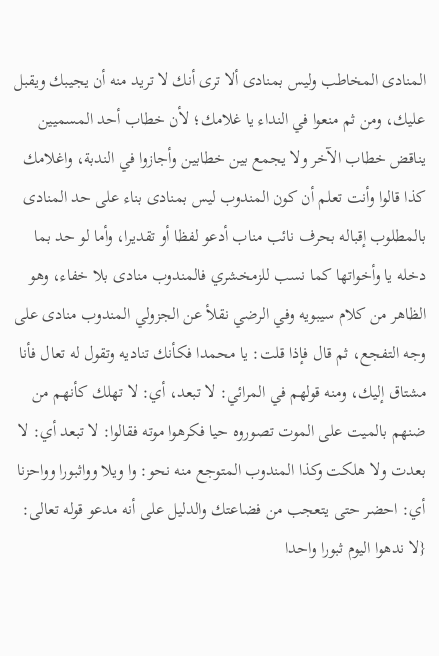المنادى المخاطب وليس بمنادى ألا ترى أنك لا تريد منه أن يجيبك ويقبل عليك، ومن ثم منعوا في النداء يا غلامك؛ لأن خطاب أحد المسميين يناقض خطاب الآخر ولا يجمع بين خطابين وأجازوا في الندبة، واغلامك كذا قالوا وأنت تعلم أن كون المندوب ليس بمنادى بناء على حد المنادى بالمطلوب إقباله بحرف نائب مناب أدعو لفظا أو تقديرا، وأما لو حد بما دخله يا وأخواتها كما نسب للزمخشري فالمندوب منادى بلا خفاء، وهو الظاهر من كلام سيبويه وفي الرضي نقلأ عن الجزولي المندوب منادى على وجه التفجع، ثم قال فإذا قلت: يا محمدا فكأنك تناديه وتقول له تعال فأنا مشتاق إليك، ومنه قولهم في المرائي: لا تبعد، أي: لا تهلك كأنهم من ضنهم بالميت على الموت تصوروه حيا فكرهوا موته فقالوا: لا تبعد أي: لا بعدت ولا هلكت وكذا المندوب المتوجع منه نحو: وا ويلا وواثبورا وواحزنا أي: احضر حتى يتعجب من فضاعتك والدليل على أنه مدعو قوله تعالى: {لا ندهوا اليوم ثبورا واحدا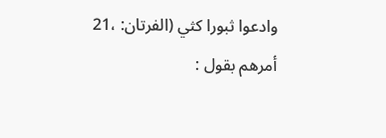وادعوا ثبورا كثي (الفرتان: ،21 أمرهم بقول :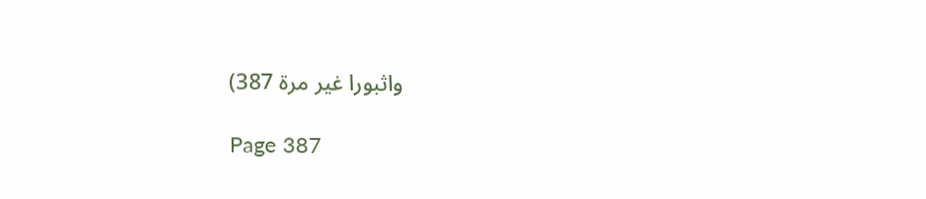واثبورا غير مرة 387)

Page 387